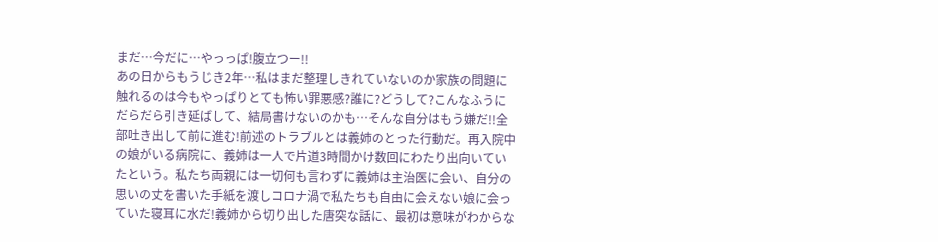まだ…今だに…やっっぱ!腹立つー!!
あの日からもうじき2年…私はまだ整理しきれていないのか家族の問題に触れるのは今もやっぱりとても怖い罪悪感?誰に?どうして?こんなふうにだらだら引き延ばして、結局書けないのかも…そんな自分はもう嫌だ!!全部吐き出して前に進む!前述のトラブルとは義姉のとった行動だ。再入院中の娘がいる病院に、義姉は一人で片道3時間かけ数回にわたり出向いていたという。私たち両親には一切何も言わずに義姉は主治医に会い、自分の思いの丈を書いた手紙を渡しコロナ渦で私たちも自由に会えない娘に会っていた寝耳に水だ!義姉から切り出した唐突な話に、最初は意味がわからな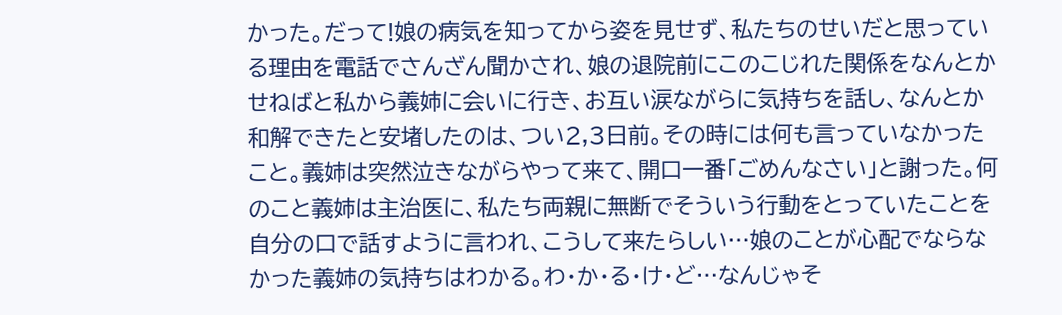かった。だって!娘の病気を知ってから姿を見せず、私たちのせいだと思っている理由を電話でさんざん聞かされ、娘の退院前にこのこじれた関係をなんとかせねばと私から義姉に会いに行き、お互い涙ながらに気持ちを話し、なんとか和解できたと安堵したのは、つい2,3日前。その時には何も言っていなかったこと。義姉は突然泣きながらやって来て、開口一番「ごめんなさい」と謝った。何のこと義姉は主治医に、私たち両親に無断でそういう行動をとっていたことを自分の口で話すように言われ、こうして来たらしい…娘のことが心配でならなかった義姉の気持ちはわかる。わ・か・る・け・ど…なんじゃそ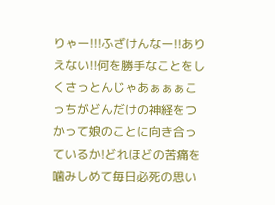りゃー!!!ふざけんなー!!ありえない!!何を勝手なことをしくさっとんじゃあぁぁぁこっちがどんだけの神経をつかって娘のことに向き合っているか!どれほどの苦痛を噛みしめて毎日必死の思い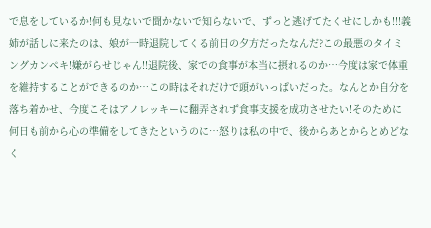で息をしているか!何も見ないで聞かないで知らないで、ずっと逃げてたくせにしかも!!!義姉が話しに来たのは、娘が一時退院してくる前日の夕方だったなんだ?この最悪のタイミングカンペキ!嫌がらせじゃん!!退院後、家での食事が本当に摂れるのか…今度は家で体重を維持することができるのか…この時はそれだけで頭がいっぱいだった。なんとか自分を落ち着かせ、今度こそはアノレッキーに翻弄されず食事支援を成功させたい!そのために何日も前から心の準備をしてきたというのに…怒りは私の中で、後からあとからとめどなく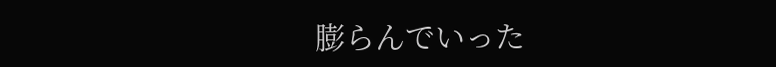膨らんでいった